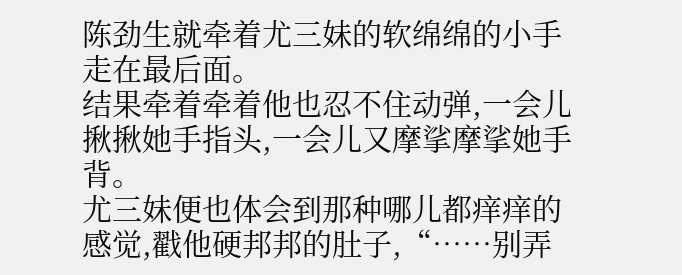陈劲生就牵着尤三妹的软绵绵的小手走在最后面。
结果牵着牵着他也忍不住动弹,一会儿揪揪她手指头,一会儿又摩挲摩挲她手背。
尤三妹便也体会到那种哪儿都痒痒的感觉,戳他硬邦邦的肚子,“……别弄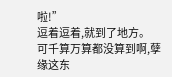啦!”
逗着逗着,就到了地方。
可千算万算都没算到啊,孽缘这东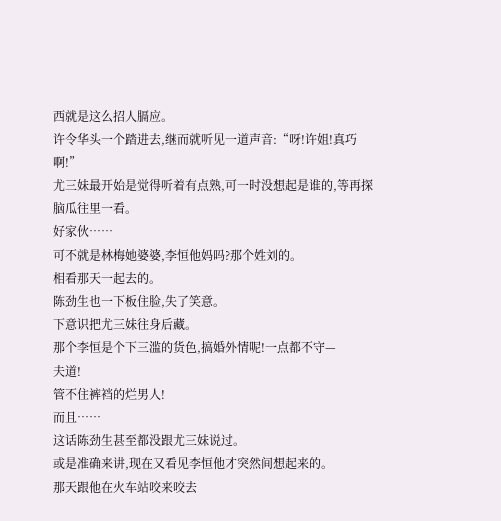西就是这么招人膈应。
许令华头一个踏进去,继而就听见一道声音:“呀!许姐!真巧啊!”
尤三妹最开始是觉得听着有点熟,可一时没想起是谁的,等再探脑瓜往里一看。
好家伙……
可不就是林梅她婆婆,李恒他妈吗?那个姓刘的。
相看那天一起去的。
陈劲生也一下板住脸,失了笑意。
下意识把尤三妹往身后藏。
那个李恒是个下三滥的货色,搞婚外情呢!一点都不守—
夫道!
管不住裤裆的烂男人!
而且……
这话陈劲生甚至都没跟尤三妹说过。
或是准确来讲,现在又看见李恒他才突然间想起来的。
那天跟他在火车站咬来咬去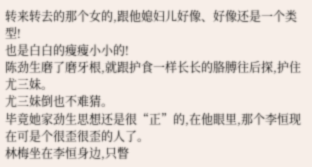转来转去的那个女的,跟他媳妇儿好像、好像还是一个类型!
也是白白的瘦瘦小小的!
陈劲生磨了磨牙根,就跟护食一样长长的胳膊往后探,护住尤三妹。
尤三妹倒也不难猜。
毕竟她家劲生思想还是很“正”的,在他眼里,那个李恒现在可是个很歪很歪的人了。
林梅坐在李恒身边,只瞥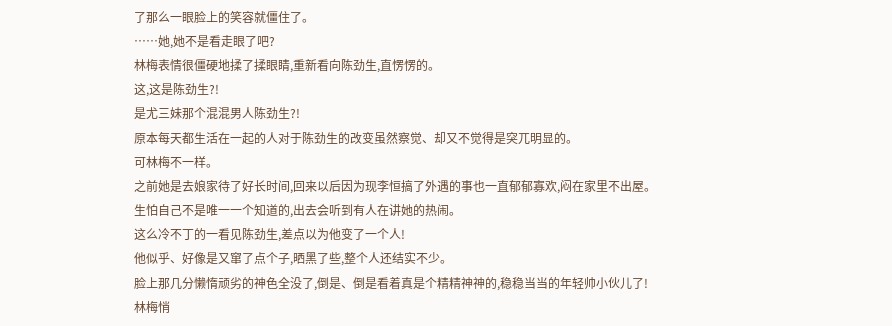了那么一眼脸上的笑容就僵住了。
……她,她不是看走眼了吧?
林梅表情很僵硬地揉了揉眼睛,重新看向陈劲生,直愣愣的。
这,这是陈劲生?!
是尤三妹那个混混男人陈劲生?!
原本每天都生活在一起的人对于陈劲生的改变虽然察觉、却又不觉得是突兀明显的。
可林梅不一样。
之前她是去娘家待了好长时间,回来以后因为现李恒搞了外遇的事也一直郁郁寡欢,闷在家里不出屋。
生怕自己不是唯一一个知道的,出去会听到有人在讲她的热闹。
这么冷不丁的一看见陈劲生,差点以为他变了一个人!
他似乎、好像是又窜了点个子,晒黑了些,整个人还结实不少。
脸上那几分懒惰顽劣的神色全没了,倒是、倒是看着真是个精精神神的,稳稳当当的年轻帅小伙儿了!
林梅悄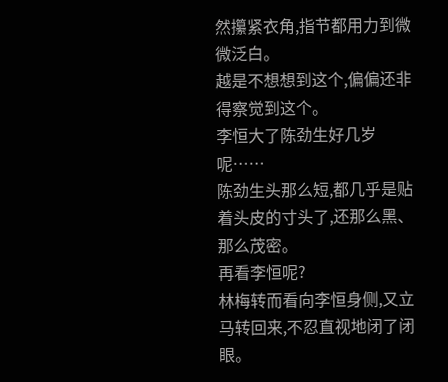然攥紧衣角,指节都用力到微微泛白。
越是不想想到这个,偏偏还非得察觉到这个。
李恒大了陈劲生好几岁呢……
陈劲生头那么短,都几乎是贴着头皮的寸头了,还那么黑、那么茂密。
再看李恒呢?
林梅转而看向李恒身侧,又立马转回来,不忍直视地闭了闭眼。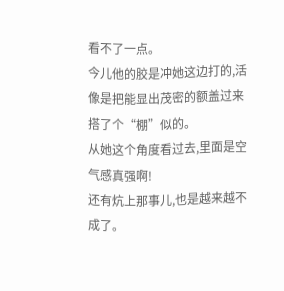看不了一点。
今儿他的胶是冲她这边打的,活像是把能显出茂密的额盖过来搭了个“棚”似的。
从她这个角度看过去,里面是空气感真强啊!
还有炕上那事儿,也是越来越不成了。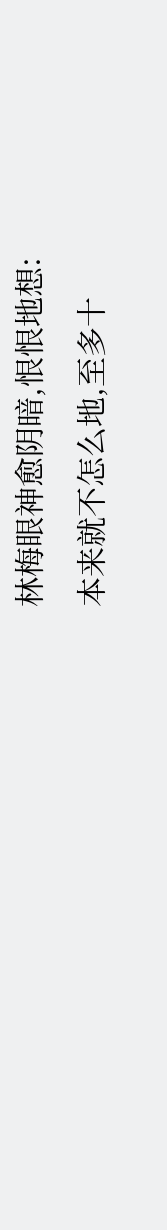林梅眼神愈阴暗,恨恨地想:
本来就不怎么地,至多十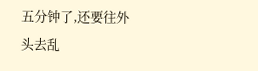五分钟了,还要往外头去乱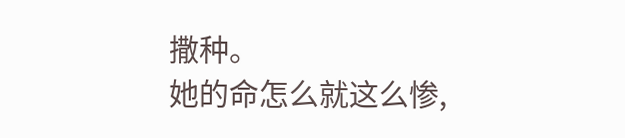撒种。
她的命怎么就这么惨,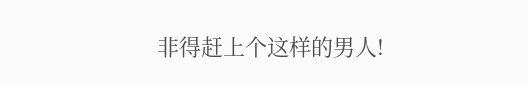非得赶上个这样的男人!